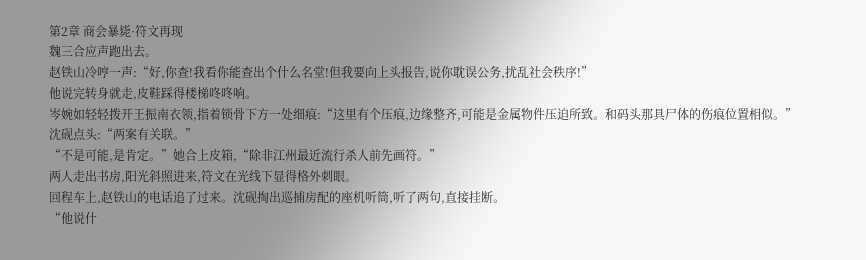第2章 商会暴毙·符文再现
魏三合应声跑出去。
赵铁山冷哼一声:“好,你查!我看你能查出个什么名堂!但我要向上头报告,说你耽误公务,扰乱社会秩序!”
他说完转身就走,皮鞋踩得楼梯咚咚响。
岑婉如轻轻拨开王振南衣领,指着锁骨下方一处细痕:“这里有个压痕,边缘整齐,可能是金属物件压迫所致。和码头那具尸体的伤痕位置相似。”
沈砚点头:“两案有关联。”
“不是可能,是肯定。”她合上皮箱,“除非江州最近流行杀人前先画符。”
两人走出书房,阳光斜照进来,符文在光线下显得格外刺眼。
回程车上,赵铁山的电话追了过来。沈砚掏出巡捕房配的座机听筒,听了两句,直接挂断。
“他说什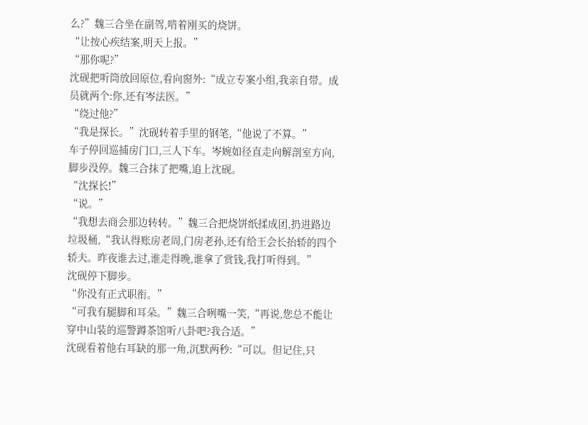么?”魏三合坐在副驾,啃着刚买的烧饼。
“让按心疾结案,明天上报。”
“那你呢?”
沈砚把听筒放回原位,看向窗外:“成立专案小组,我亲自带。成员就两个:你,还有岑法医。”
“绕过他?”
“我是探长。”沈砚转着手里的钢笔,“他说了不算。”
车子停回巡捕房门口,三人下车。岑婉如径直走向解剖室方向,脚步没停。魏三合抹了把嘴,追上沈砚。
“沈探长!”
“说。”
“我想去商会那边转转。”魏三合把烧饼纸揉成团,扔进路边垃圾桶,“我认得账房老周,门房老孙,还有给王会长抬轿的四个轿夫。昨夜谁去过,谁走得晚,谁拿了赏钱,我打听得到。”
沈砚停下脚步。
“你没有正式职衔。”
“可我有腿脚和耳朵。”魏三合咧嘴一笑,“再说,您总不能让穿中山装的巡警蹲茶馆听八卦吧?我合适。”
沈砚看着他右耳缺的那一角,沉默两秒:“可以。但记住,只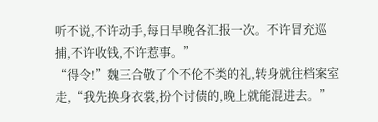听不说,不许动手,每日早晚各汇报一次。不许冒充巡捕,不许收钱,不许惹事。”
“得令!”魏三合敬了个不伦不类的礼,转身就往档案室走,“我先换身衣裳,扮个讨债的,晚上就能混进去。”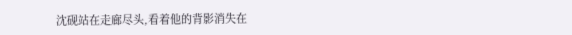沈砚站在走廊尽头,看着他的背影消失在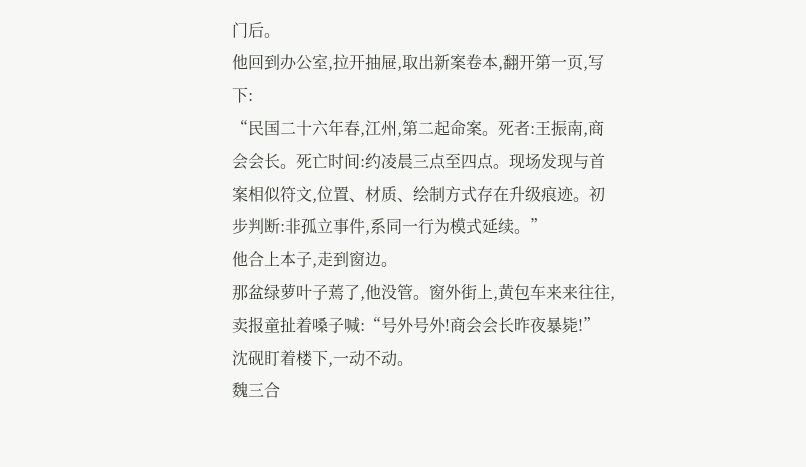门后。
他回到办公室,拉开抽屉,取出新案卷本,翻开第一页,写下:
“民国二十六年春,江州,第二起命案。死者:王振南,商会会长。死亡时间:约凌晨三点至四点。现场发现与首案相似符文,位置、材质、绘制方式存在升级痕迹。初步判断:非孤立事件,系同一行为模式延续。”
他合上本子,走到窗边。
那盆绿萝叶子蔫了,他没管。窗外街上,黄包车来来往往,卖报童扯着嗓子喊:“号外号外!商会会长昨夜暴毙!”
沈砚盯着楼下,一动不动。
魏三合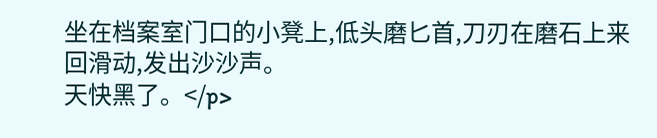坐在档案室门口的小凳上,低头磨匕首,刀刃在磨石上来回滑动,发出沙沙声。
天快黑了。</p>